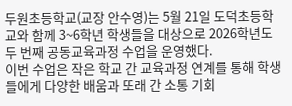두원초등학교(교장 안수영)는 5월 21일 도덕초등학교와 함께 3~6학년 학생들을 대상으로 2026학년도 두 번째 공동교육과정 수업을 운영했다.
이번 수업은 작은 학교 간 교육과정 연계를 통해 학생들에게 다양한 배움과 또래 간 소통 기회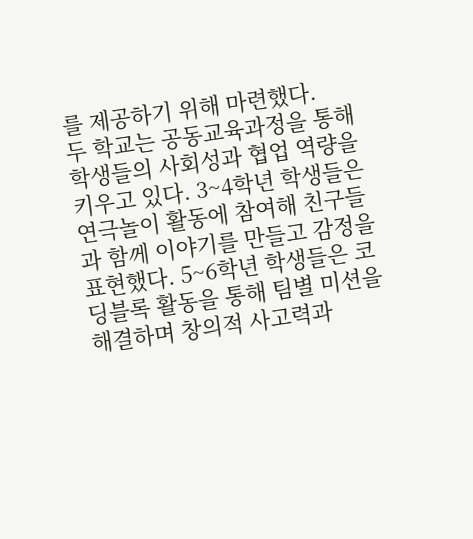를 제공하기 위해 마련했다.
두 학교는 공동교육과정을 통해 학생들의 사회성과 협업 역량을 키우고 있다. 3~4학년 학생들은 연극놀이 활동에 참여해 친구들과 함께 이야기를 만들고 감정을 표현했다. 5~6학년 학생들은 코딩블록 활동을 통해 팀별 미션을 해결하며 창의적 사고력과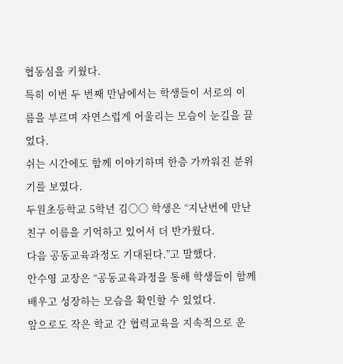협동심을 키웠다.
특히 이번 두 번째 만남에서는 학생들이 서로의 이름을 부르며 자연스럽게 어울리는 모습이 눈길을 끌었다.
쉬는 시간에도 함께 이야기하며 한층 가까워진 분위기를 보였다.
두원초등학교 5학년 김○○ 학생은 “지난번에 만난 친구 이름을 기억하고 있어서 더 반가웠다.
다음 공동교육과정도 기대된다.”고 말했다.
안수영 교장은 “공동교육과정을 통해 학생들이 함께 배우고 성장하는 모습을 확인할 수 있었다.
앞으로도 작은 학교 간 협력교육을 지속적으로 운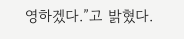영하겠다.”고 밝혔다.